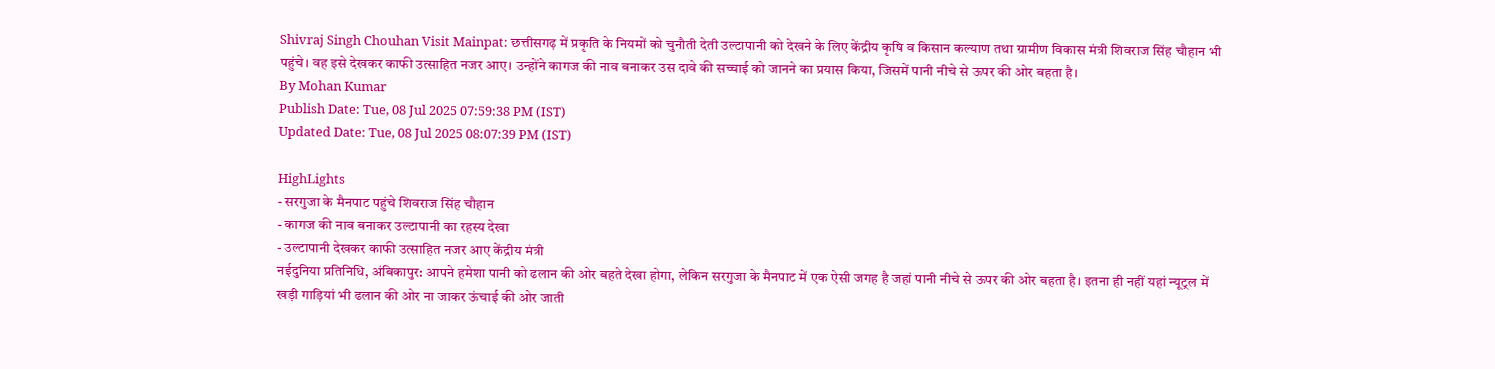Shivraj Singh Chouhan Visit Mainpat: छत्तीसगढ़ में प्रकृति के नियमों को चुनौती देती उल्टापानी को देखने के लिए केंद्रीय कृषि व किसान कल्याण तथा ग्रामीण विकास मंत्री शिवराज सिंह चौहान भी पहुंचे। वह इसे देखकर काफी उत्साहित नजर आए। उन्होंने कागज की नाव बनाकर उस दावे की सच्चाई को जानने का प्रयास किया, जिसमें पानी नीचे से ऊपर की ओर बहता है।
By Mohan Kumar
Publish Date: Tue, 08 Jul 2025 07:59:38 PM (IST)
Updated Date: Tue, 08 Jul 2025 08:07:39 PM (IST)

HighLights
- सरगुजा के मैनपाट पहुंचे शिवराज सिंह चौहान
- कागज की नाव बनाकर उल्टापानी का रहस्य देखा
- उल्टापानी देखकर काफी उत्साहित नजर आए केंद्रीय मंत्री
नईदुनिया प्रतिनिधि, अंबिकापुर: आपने हमेशा पानी को ढलान की ओर बहते देखा होगा, लेकिन सरगुजा के मैनपाट में एक ऐसी जगह है जहां पानी नीचे से ऊपर की ओर बहता है। इतना ही नहीं यहां न्यूट्रल में खड़ी गाड़ियां भी ढलान की ओर ना जाकर ऊंचाई की ओर जाती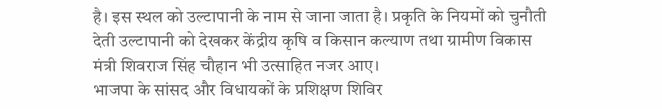है। इस स्थल को उल्टापानी के नाम से जाना जाता है। प्रकृति के नियमों को चुनौती देती उल्टापानी को देखकर केंद्रीय कृषि व किसान कल्याण तथा ग्रामीण विकास मंत्री शिवराज सिंह चौहान भी उत्साहित नजर आए।
भाजपा के सांसद और विधायकों के प्रशिक्षण शिविर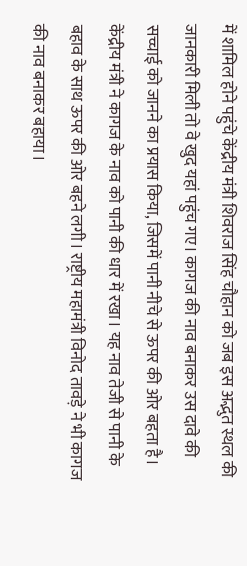में शामिल होने पहुंचे केंद्रीय मंत्री शिवराज सिंह चौहान को जब इस अद्भुत स्थल की जानकारी मिली तो वे खुद यहां पहुंच गए। कागज की नाव बनाकर उस दावे की सच्चाई को जानने का प्रयास किया, जिसमें पानी नीचे से ऊपर की ओर बहता है। केंद्रीय मंत्री ने कागज के नाव को पानी की धार में रखा। यह नाव तेजी से पानी के बहाव के साथ ऊपर की ओर बहने लगी। राष्ट्रीय महामंत्री विनोद तावड़े ने भी कागज की नाव बनाकर बहाया।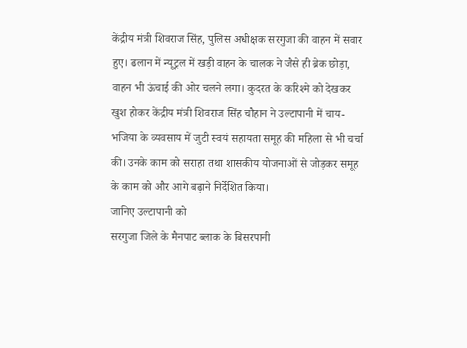केंद्रीय मंत्री शिवराज सिंह, पुलिस अधीक्षक सरगुजा की वाहन में सवार हुए। ढलान में न्यूट्रल में खड़ी वाहन के चालक ने जैसे ही ब्रेक छोड़ा, वाहन भी ऊंचाई की ओर चलने लगा। कुदरत के करिश्मे को देखकर खुश होकर केंद्रीय मंत्री शिवराज सिंह चौहान ने उल्टापानी में चाय-भजिया के व्यवसाय में जुटी स्वयं सहायता समूह की महिला से भी चर्चा की। उनके काम को सराहा तथा शासकीय योजनाओं से जोड़कर समूह के काम को और आगे बढ़ाने निर्देशित किया।
जानिए उल्टापानी को
सरगुजा जिले के मैनपाट ब्लाक के बिसरपानी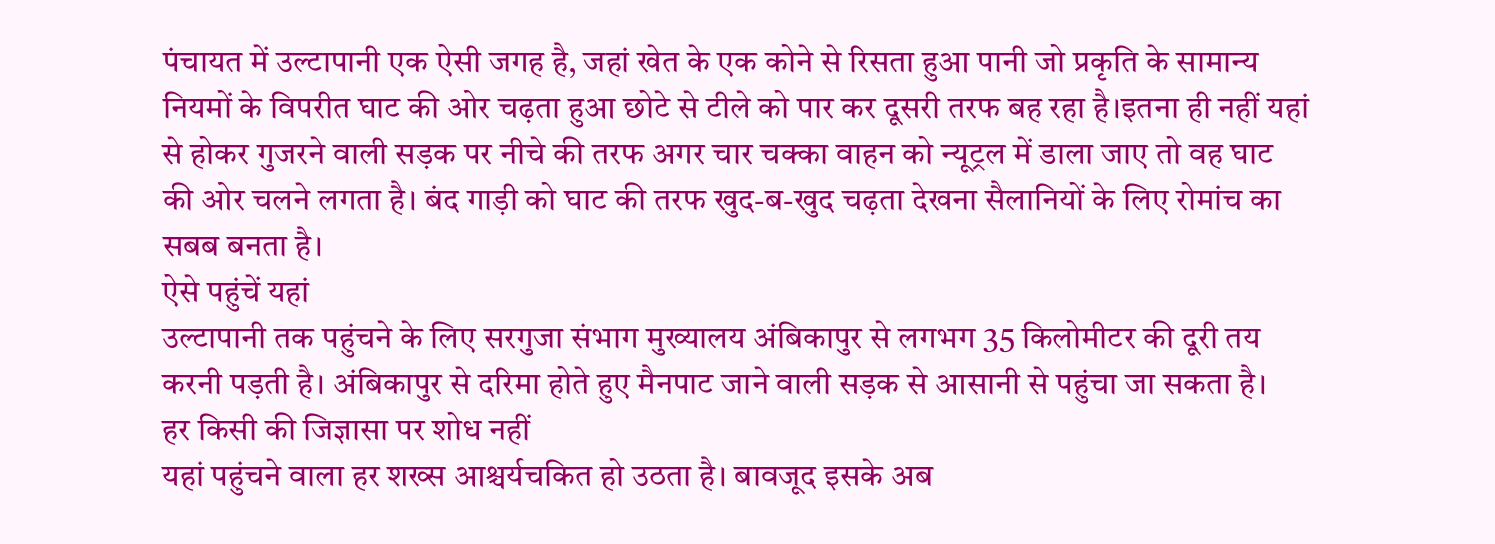पंचायत में उल्टापानी एक ऐसी जगह है, जहां खेत के एक कोने से रिसता हुआ पानी जो प्रकृति के सामान्य नियमों के विपरीत घाट की ओर चढ़ता हुआ छोटे से टीले को पार कर दूसरी तरफ बह रहा है।इतना ही नहीं यहां से होकर गुजरने वाली सड़क पर नीचे की तरफ अगर चार चक्का वाहन को न्यूट्रल में डाला जाए तो वह घाट की ओर चलने लगता है। बंद गाड़ी को घाट की तरफ खुद-ब-खुद चढ़ता देखना सैलानियों के लिए रोमांच का सबब बनता है।
ऐसे पहुंचें यहां
उल्टापानी तक पहुंचने के लिए सरगुजा संभाग मुख्यालय अंबिकापुर से लगभग 35 किलोमीटर की दूरी तय करनी पड़ती है। अंबिकापुर से दरिमा होते हुए मैनपाट जाने वाली सड़क से आसानी से पहुंचा जा सकता है।
हर किसी की जिज्ञासा पर शोध नहीं
यहां पहुंचने वाला हर शख्स आश्चर्यचकित हो उठता है। बावजूद इसके अब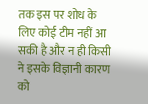तक इस पर शोध के लिए कोई टीम नहीं आ सकी है और न ही किसी ने इसके विज्ञानी कारण को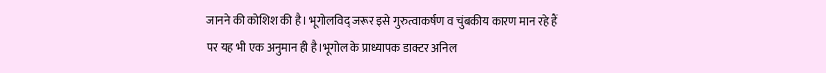जानने की कोशिश की है। भूगोलविद् जरूर इसे गुरुत्वाकर्षण व चुंबकीय कारण मान रहे हैं पर यह भी एक अनुमान ही है।भूगोल के प्राध्यापक डाक्टर अनिल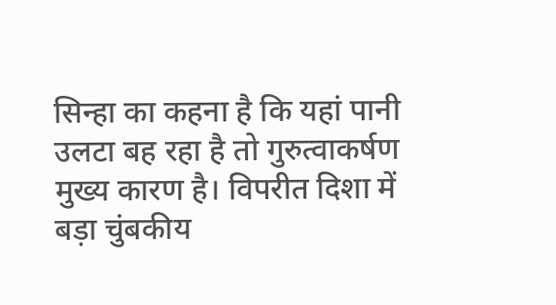सिन्हा का कहना है कि यहां पानी उलटा बह रहा है तो गुरुत्वाकर्षण मुख्य कारण है। विपरीत दिशा में बड़ा चुंबकीय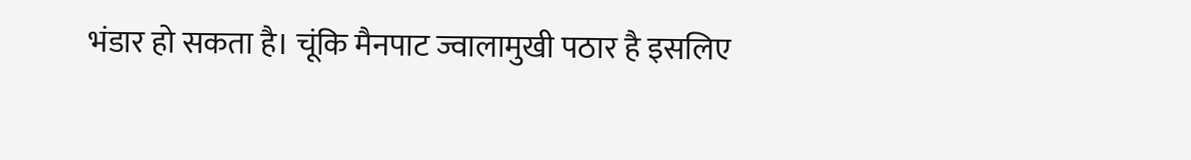भंडार हो सकता है। चूंकि मैनपाट ज्वालामुखी पठार है इसलिए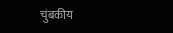चुंबकीय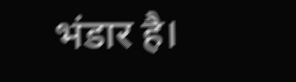भंडार है।